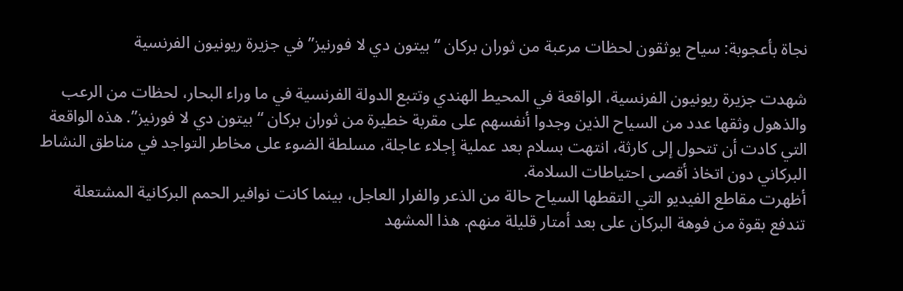نجاة بأعجوبة: سياح يوثقون لحظات مرعبة من ثوران بركان “بيتون دي لا فورنيز” في جزيرة ريونيون الفرنسية

شهدت جزيرة ريونيون الفرنسية، الواقعة في المحيط الهندي وتتبع الدولة الفرنسية في ما وراء البحار، لحظات من الرعب والذهول وثقها عدد من السياح الذين وجدوا أنفسهم على مقربة خطيرة من ثوران بركان “بيتون دي لا فورنيز”. هذه الواقعة التي كادت أن تتحول إلى كارثة، انتهت بسلام بعد عملية إجلاء عاجلة، مسلطة الضوء على مخاطر التواجد في مناطق النشاط البركاني دون اتخاذ أقصى احتياطات السلامة.
أظهرت مقاطع الفيديو التي التقطها السياح حالة من الذعر والفرار العاجل، بينما كانت نوافير الحمم البركانية المشتعلة تندفع بقوة من فوهة البركان على بعد أمتار قليلة منهم. هذا المشهد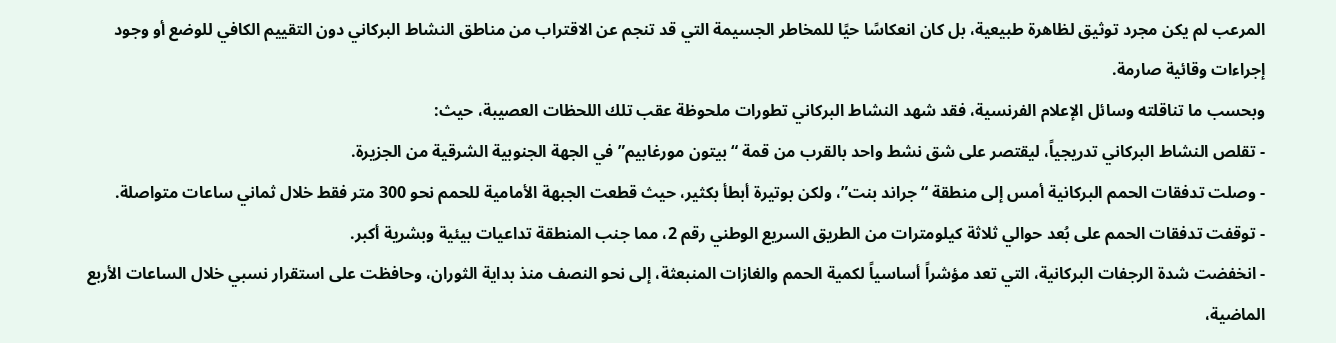المرعب لم يكن مجرد توثيق لظاهرة طبيعية، بل كان انعكاسًا حيًا للمخاطر الجسيمة التي قد تنجم عن الاقتراب من مناطق النشاط البركاني دون التقييم الكافي للوضع أو وجود إجراءات وقائية صارمة.
وبحسب ما تناقلته وسائل الإعلام الفرنسية، فقد شهد النشاط البركاني تطورات ملحوظة عقب تلك اللحظات العصيبة، حيث:
- تقلص النشاط البركاني تدريجياً، ليقتصر على شق نشط واحد بالقرب من قمة “بيتون مورغابيم” في الجهة الجنوبية الشرقية من الجزيرة.
- وصلت تدفقات الحمم البركانية أمس إلى منطقة “جراند بنت”، ولكن بوتيرة أبطأ بكثير، حيث قطعت الجبهة الأمامية للحمم نحو 300 متر فقط خلال ثماني ساعات متواصلة.
- توقفت تدفقات الحمم على بُعد حوالي ثلاثة كيلومترات من الطريق السريع الوطني رقم 2، مما جنب المنطقة تداعيات بيئية وبشرية أكبر.
- انخفضت شدة الرجفات البركانية، التي تعد مؤشراً أساسياً لكمية الحمم والغازات المنبعثة، إلى نحو النصف منذ بداية الثوران، وحافظت على استقرار نسبي خلال الساعات الأربع الماضية،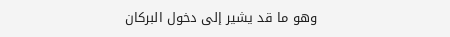وهو ما قد يشير إلى دخول البركان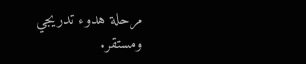مرحلة هدوء تدريجي ومستقر.